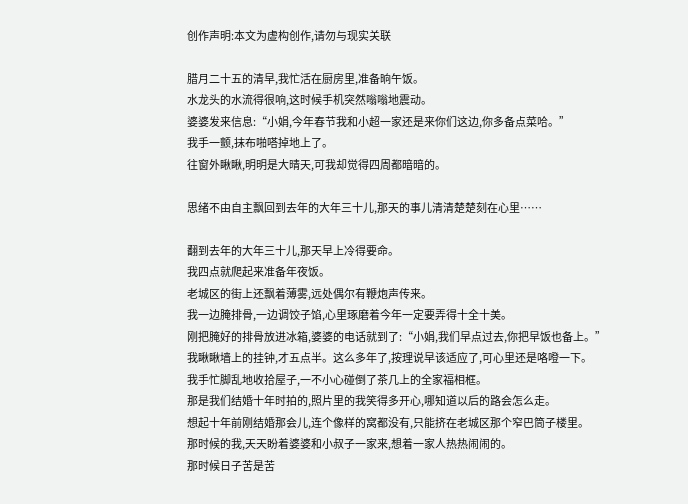创作声明:本文为虚构创作,请勿与现实关联

腊月二十五的清早,我忙活在厨房里,准备晌午饭。
水龙头的水流得很响,这时候手机突然嗡嗡地震动。
婆婆发来信息:“小娟,今年春节我和小超一家还是来你们这边,你多备点菜哈。”
我手一颤,抹布啪嗒掉地上了。
往窗外瞅瞅,明明是大晴天,可我却觉得四周都暗暗的。

思绪不由自主飘回到去年的大年三十儿,那天的事儿清清楚楚刻在心里……

翻到去年的大年三十儿,那天早上冷得要命。
我四点就爬起来准备年夜饭。
老城区的街上还飘着薄雾,远处偶尔有鞭炮声传来。
我一边腌排骨,一边调饺子馅,心里琢磨着今年一定要弄得十全十美。
刚把腌好的排骨放进冰箱,婆婆的电话就到了:“小娟,我们早点过去,你把早饭也备上。”
我瞅瞅墙上的挂钟,才五点半。这么多年了,按理说早该适应了,可心里还是咯噔一下。
我手忙脚乱地收拾屋子,一不小心碰倒了茶几上的全家福相框。
那是我们结婚十年时拍的,照片里的我笑得多开心,哪知道以后的路会怎么走。
想起十年前刚结婚那会儿,连个像样的窝都没有,只能挤在老城区那个窄巴筒子楼里。
那时候的我,天天盼着婆婆和小叔子一家来,想着一家人热热闹闹的。
那时候日子苦是苦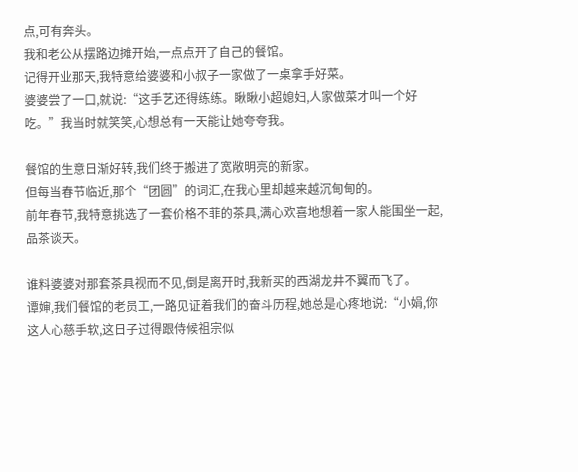点,可有奔头。
我和老公从摆路边摊开始,一点点开了自己的餐馆。
记得开业那天,我特意给婆婆和小叔子一家做了一桌拿手好菜。
婆婆尝了一口,就说:“这手艺还得练练。瞅瞅小超媳妇,人家做菜才叫一个好吃。”我当时就笑笑,心想总有一天能让她夸夸我。

餐馆的生意日渐好转,我们终于搬进了宽敞明亮的新家。
但每当春节临近,那个“团圆”的词汇,在我心里却越来越沉甸甸的。
前年春节,我特意挑选了一套价格不菲的茶具,满心欢喜地想着一家人能围坐一起,品茶谈天。

谁料婆婆对那套茶具视而不见,倒是离开时,我新买的西湖龙井不翼而飞了。
谭婶,我们餐馆的老员工,一路见证着我们的奋斗历程,她总是心疼地说:“小娟,你这人心慈手软,这日子过得跟侍候祖宗似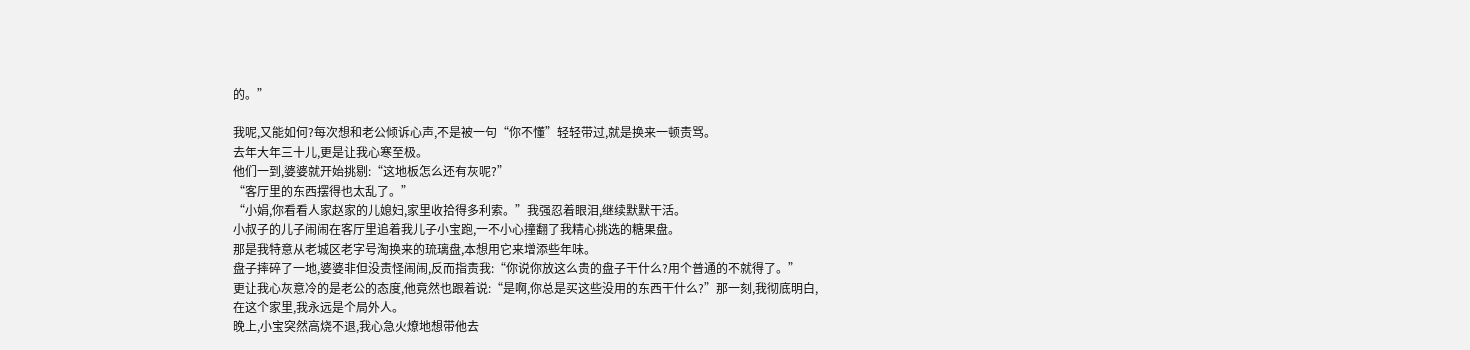的。”

我呢,又能如何?每次想和老公倾诉心声,不是被一句“你不懂”轻轻带过,就是换来一顿责骂。
去年大年三十儿,更是让我心寒至极。
他们一到,婆婆就开始挑剔:“这地板怎么还有灰呢?”
“客厅里的东西摆得也太乱了。”
“小娟,你看看人家赵家的儿媳妇,家里收拾得多利索。”我强忍着眼泪,继续默默干活。
小叔子的儿子闹闹在客厅里追着我儿子小宝跑,一不小心撞翻了我精心挑选的糖果盘。
那是我特意从老城区老字号淘换来的琉璃盘,本想用它来增添些年味。
盘子摔碎了一地,婆婆非但没责怪闹闹,反而指责我:“你说你放这么贵的盘子干什么?用个普通的不就得了。”
更让我心灰意冷的是老公的态度,他竟然也跟着说:“是啊,你总是买这些没用的东西干什么?”那一刻,我彻底明白,在这个家里,我永远是个局外人。
晚上,小宝突然高烧不退,我心急火燎地想带他去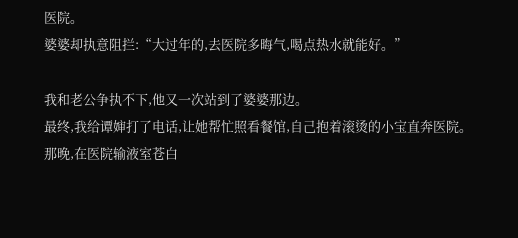医院。
婆婆却执意阻拦:“大过年的,去医院多晦气,喝点热水就能好。”

我和老公争执不下,他又一次站到了婆婆那边。
最终,我给谭婶打了电话,让她帮忙照看餐馆,自己抱着滚烫的小宝直奔医院。
那晚,在医院输液室苍白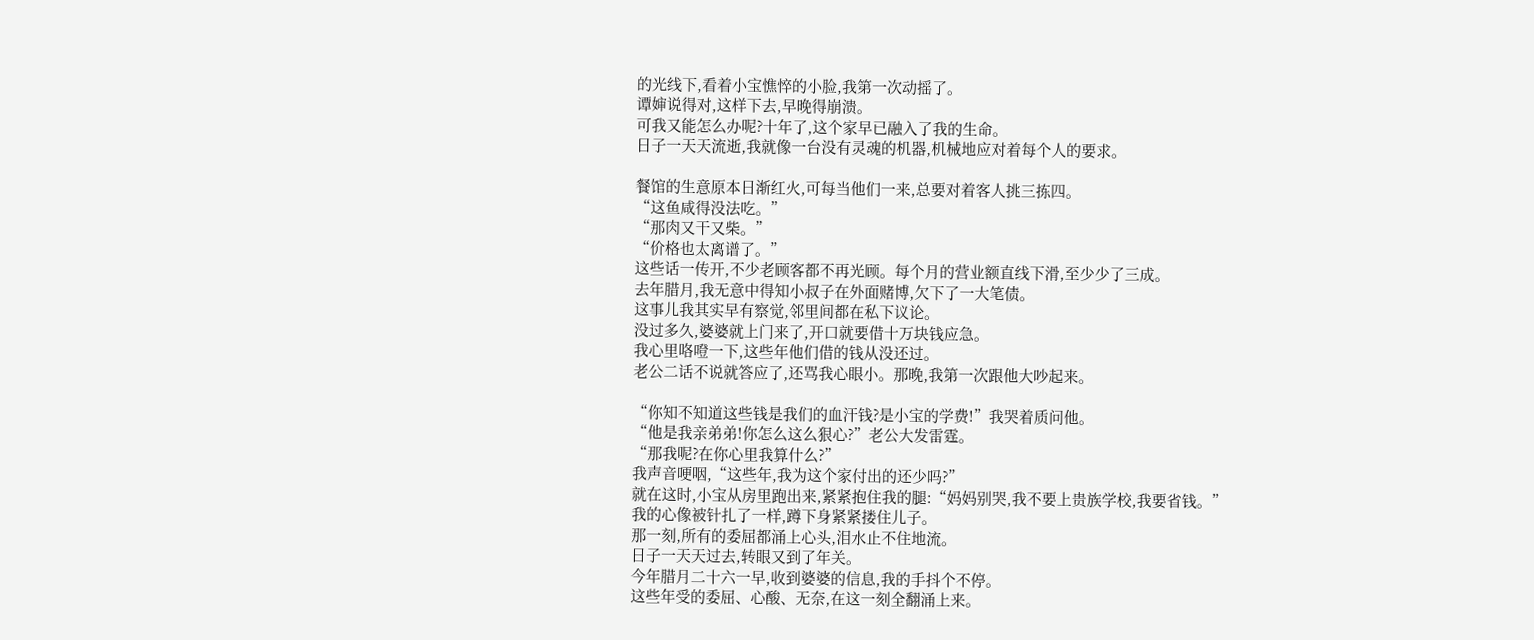的光线下,看着小宝憔悴的小脸,我第一次动摇了。
谭婶说得对,这样下去,早晚得崩溃。
可我又能怎么办呢?十年了,这个家早已融入了我的生命。
日子一天天流逝,我就像一台没有灵魂的机器,机械地应对着每个人的要求。

餐馆的生意原本日渐红火,可每当他们一来,总要对着客人挑三拣四。
“这鱼咸得没法吃。”
“那肉又干又柴。”
“价格也太离谱了。”
这些话一传开,不少老顾客都不再光顾。每个月的营业额直线下滑,至少少了三成。
去年腊月,我无意中得知小叔子在外面赌博,欠下了一大笔债。
这事儿我其实早有察觉,邻里间都在私下议论。
没过多久,婆婆就上门来了,开口就要借十万块钱应急。
我心里咯噔一下,这些年他们借的钱从没还过。
老公二话不说就答应了,还骂我心眼小。那晚,我第一次跟他大吵起来。

“你知不知道这些钱是我们的血汗钱?是小宝的学费!”我哭着质问他。
“他是我亲弟弟!你怎么这么狠心?”老公大发雷霆。
“那我呢?在你心里我算什么?”
我声音哽咽,“这些年,我为这个家付出的还少吗?”
就在这时,小宝从房里跑出来,紧紧抱住我的腿:“妈妈别哭,我不要上贵族学校,我要省钱。”
我的心像被针扎了一样,蹲下身紧紧搂住儿子。
那一刻,所有的委屈都涌上心头,泪水止不住地流。
日子一天天过去,转眼又到了年关。
今年腊月二十六一早,收到婆婆的信息,我的手抖个不停。
这些年受的委屈、心酸、无奈,在这一刻全翻涌上来。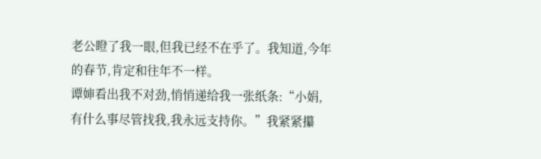老公瞪了我一眼,但我已经不在乎了。我知道,今年的春节,肯定和往年不一样。
谭婶看出我不对劲,悄悄递给我一张纸条:“小娟,有什么事尽管找我,我永远支持你。”我紧紧攥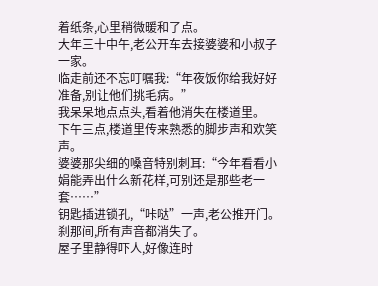着纸条,心里稍微暖和了点。
大年三十中午,老公开车去接婆婆和小叔子一家。
临走前还不忘叮嘱我:“年夜饭你给我好好准备,别让他们挑毛病。”
我呆呆地点点头,看着他消失在楼道里。
下午三点,楼道里传来熟悉的脚步声和欢笑声。
婆婆那尖细的嗓音特别刺耳:“今年看看小娟能弄出什么新花样,可别还是那些老一套……”
钥匙插进锁孔,“咔哒”一声,老公推开门。
刹那间,所有声音都消失了。
屋子里静得吓人,好像连时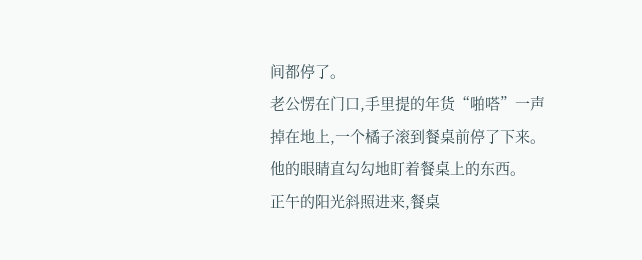间都停了。
老公愣在门口,手里提的年货“啪嗒”一声掉在地上,一个橘子滚到餐桌前停了下来。
他的眼睛直勾勾地盯着餐桌上的东西。
正午的阳光斜照进来,餐桌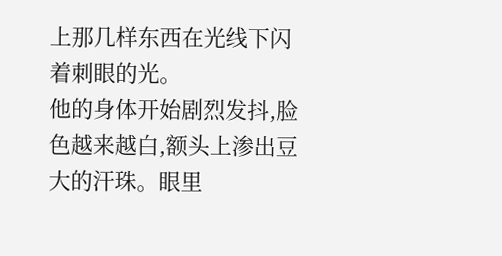上那几样东西在光线下闪着刺眼的光。
他的身体开始剧烈发抖,脸色越来越白,额头上渗出豆大的汗珠。眼里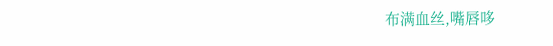布满血丝,嘴唇哆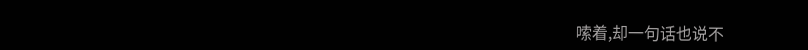嗦着,却一句话也说不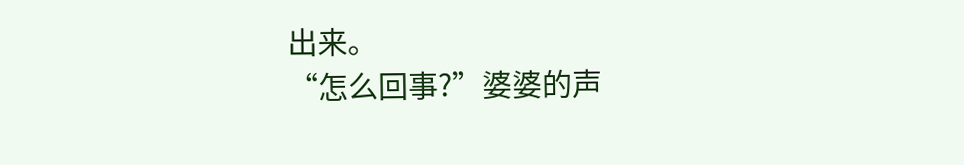出来。
“怎么回事?”婆婆的声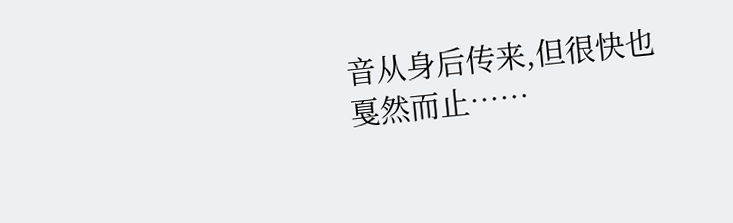音从身后传来,但很快也戛然而止……